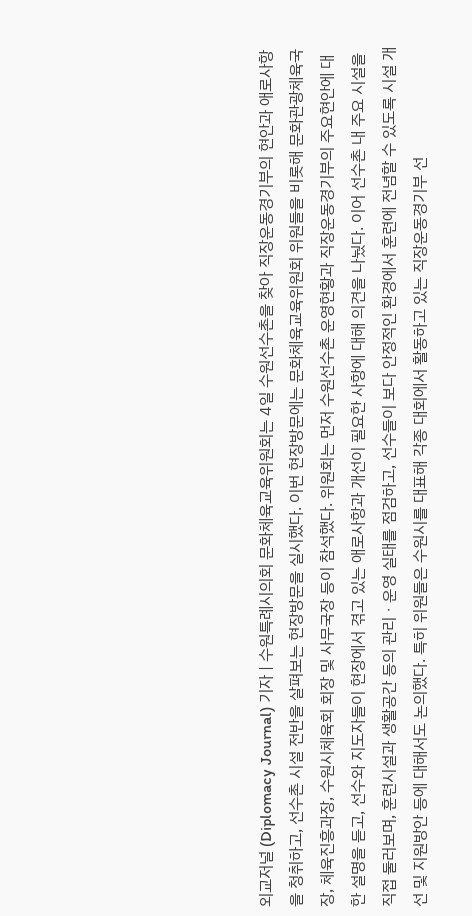외교저널 (Diplomacy Journal) 기자 | 수원특례시의회 문화체육교육위원회는 4일 수원선수촌을 찾아 직장운동경기부의 현안과 애로사항을 청취하고, 선수촌 시설 전반을 살펴보는 현장방문을 실시했다. 이번 현장방문에는 문화체육교육위원회 위원들을 비롯해 문화관광체육국장, 체육진흥과장, 수원시체육회 회장 및 사무국장 등이 참석했다. 위원회는 먼저 수원선수촌 운영현황과 직장운동경기부의 주요현안에 대한 설명을 듣고, 선수와 지도자들이 현장에서 겪고 있는 애로사항과 개선이 필요한 사항에 대해 의견을 나눴다. 이어 선수촌 내 주요 시설을 직접 둘러보며, 훈련시설과 생활공간 등의 관리ㆍ운영 실태를 점검하고, 선수들이 보다 안정적인 환경에서 훈련에 전념할 수 있도록 시설 개선 및 지원방안 등에 대해서도 논의했다. 특히 위원들은 수원시를 대표해 각종 대회에서 활동하고 있는 직장운동경기부 선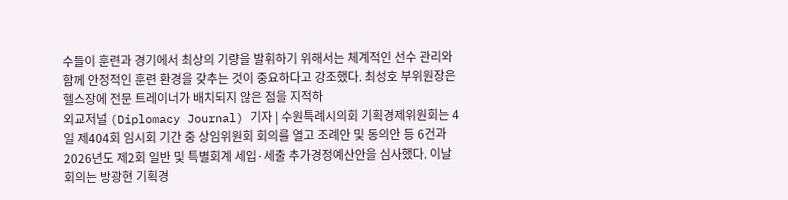수들이 훈련과 경기에서 최상의 기량을 발휘하기 위해서는 체계적인 선수 관리와 함께 안정적인 훈련 환경을 갖추는 것이 중요하다고 강조했다. 최성호 부위원장은 헬스장에 전문 트레이너가 배치되지 않은 점을 지적하
외교저널 (Diplomacy Journal) 기자 | 수원특례시의회 기획경제위원회는 4일 제404회 임시회 기간 중 상임위원회 회의를 열고 조례안 및 동의안 등 6건과 2026년도 제2회 일반 및 특별회계 세입·세출 추가경정예산안을 심사했다. 이날 회의는 방광현 기획경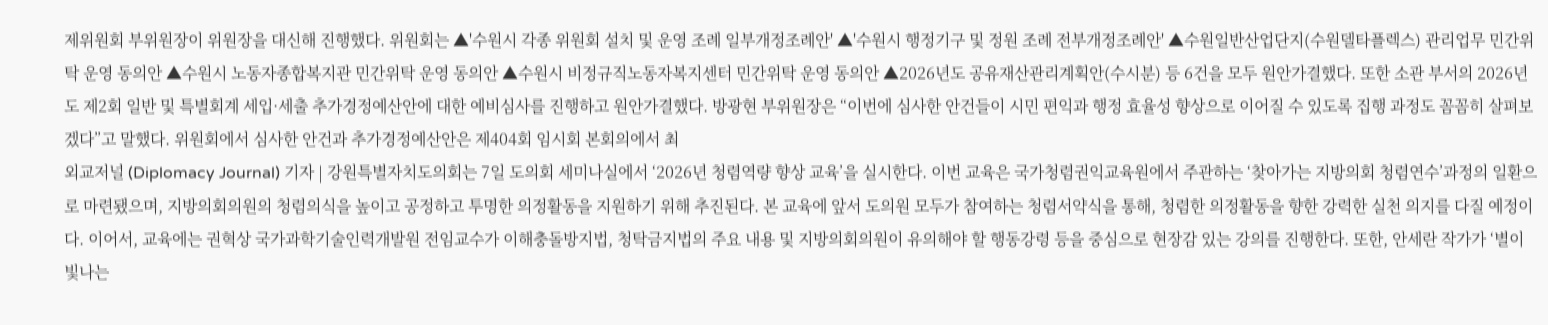제위원회 부위원장이 위원장을 대신해 진행했다. 위원회는 ▲'수원시 각종 위원회 설치 및 운영 조례 일부개정조례안' ▲'수원시 행정기구 및 정원 조례 전부개정조례안' ▲수원일반산업단지(수원델타플렉스) 관리업무 민간위탁 운영 동의안 ▲수원시 노동자종합복지관 민간위탁 운영 동의안 ▲수원시 비정규직노동자복지센터 민간위탁 운영 동의안 ▲2026년도 공유재산관리계획안(수시분) 등 6건을 모두 원안가결했다. 또한 소관 부서의 2026년도 제2회 일반 및 특별회계 세입·세출 추가경정예산안에 대한 예비심사를 진행하고 원안가결했다. 방광현 부위원장은 “이번에 심사한 안건들이 시민 편익과 행정 효율성 향상으로 이어질 수 있도록 집행 과정도 꼼꼼히 살펴보겠다”고 말했다. 위원회에서 심사한 안건과 추가경정예산안은 제404회 임시회 본회의에서 최
외교저널 (Diplomacy Journal) 기자 | 강원특별자치도의회는 7일 도의회 세미나실에서 ‘2026년 청렴역량 향상 교육’을 실시한다. 이번 교육은 국가청렴권익교육원에서 주관하는 ‘찾아가는 지방의회 청렴연수’과정의 일환으로 마련됐으며, 지방의회의원의 청렴의식을 높이고 공정하고 투명한 의정활동을 지원하기 위해 추진된다. 본 교육에 앞서 도의원 모두가 참여하는 청렴서약식을 통해, 청렴한 의정활동을 향한 강력한 실천 의지를 다질 예정이다. 이어서, 교육에는 권혁상 국가과학기술인력개발원 전임교수가 이해충돌방지법, 청탁금지법의 주요 내용 및 지방의회의원이 유의해야 할 행동강령 등을 중심으로 현장감 있는 강의를 진행한다. 또한, 안세란 작가가 ‘별이 빛나는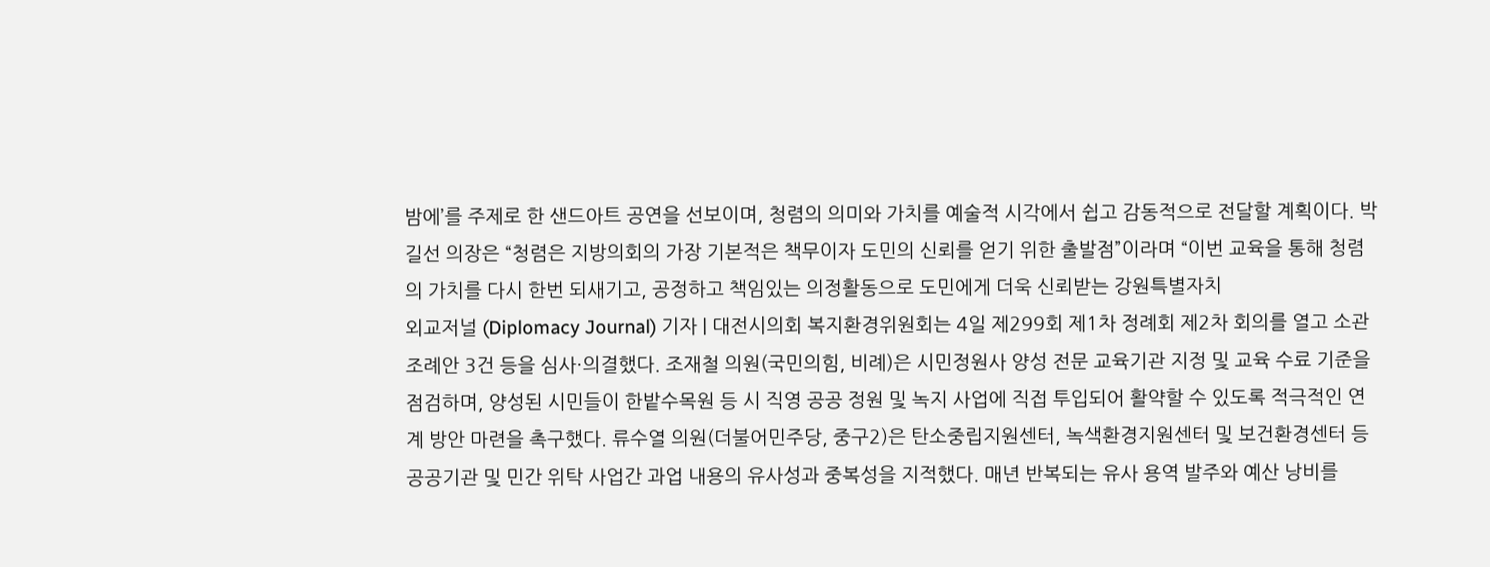밤에’를 주제로 한 샌드아트 공연을 선보이며, 청렴의 의미와 가치를 예술적 시각에서 쉽고 감동적으로 전달할 계획이다. 박길선 의장은 “청렴은 지방의회의 가장 기본적은 책무이자 도민의 신뢰를 얻기 위한 출발점”이라며 “이번 교육을 통해 청렴의 가치를 다시 한번 되새기고, 공정하고 책임있는 의정활동으로 도민에게 더욱 신뢰받는 강원특별자치
외교저널 (Diplomacy Journal) 기자 | 대전시의회 복지환경위원회는 4일 제299회 제1차 정례회 제2차 회의를 열고 소관 조례안 3건 등을 심사·의결했다. 조재철 의원(국민의힘, 비례)은 시민정원사 양성 전문 교육기관 지정 및 교육 수료 기준을 점검하며, 양성된 시민들이 한밭수목원 등 시 직영 공공 정원 및 녹지 사업에 직접 투입되어 활약할 수 있도록 적극적인 연계 방안 마련을 촉구했다. 류수열 의원(더불어민주당, 중구2)은 탄소중립지원센터, 녹색환경지원센터 및 보건환경센터 등 공공기관 및 민간 위탁 사업간 과업 내용의 유사성과 중복성을 지적했다. 매년 반복되는 유사 용역 발주와 예산 낭비를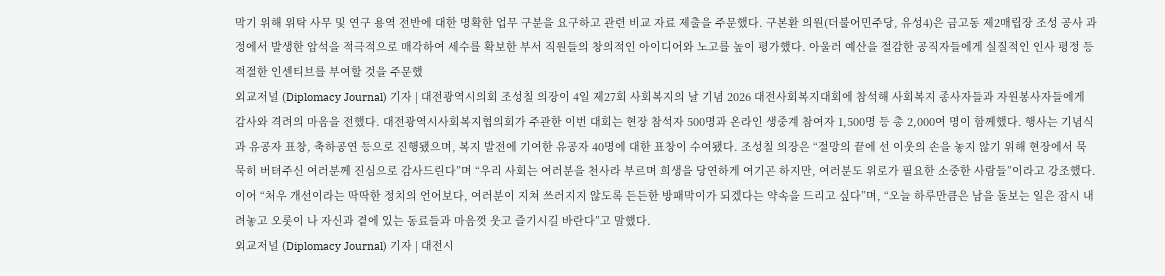막기 위해 위탁 사무 및 연구 용역 전반에 대한 명확한 업무 구분을 요구하고 관련 비교 자료 제출을 주문했다. 구본환 의원(더불어민주당, 유성4)은 금고동 제2매립장 조성 공사 과정에서 발생한 암석을 적극적으로 매각하여 세수를 확보한 부서 직원들의 창의적인 아이디어와 노고를 높이 평가했다. 아울러 예산을 절감한 공직자들에게 실질적인 인사 평정 등 적절한 인센티브를 부여할 것을 주문했
외교저널 (Diplomacy Journal) 기자 | 대전광역시의회 조성칠 의장이 4일 제27회 사회복지의 날 기념 2026 대전사회복지대회에 참석해 사회복지 종사자들과 자원봉사자들에게 감사와 격려의 마음을 전했다. 대전광역시사회복지협의회가 주관한 이번 대회는 현장 참석자 500명과 온라인 생중계 참여자 1,500명 등 총 2,000여 명이 함께했다. 행사는 기념식과 유공자 표창, 축하공연 등으로 진행됐으며, 복지 발전에 기여한 유공자 40명에 대한 표창이 수여됐다. 조성칠 의장은 “절망의 끝에 선 이웃의 손을 놓지 않기 위해 현장에서 묵묵히 버텨주신 여러분께 진심으로 감사드린다”며 “우리 사회는 여러분을 천사라 부르며 희생을 당연하게 여기곤 하지만, 여러분도 위로가 필요한 소중한 사람들”이라고 강조했다. 이어 “처우 개선이라는 딱딱한 정치의 언어보다, 여러분이 지쳐 쓰러지지 않도록 든든한 방패막이가 되겠다는 약속을 드리고 싶다”며, “오늘 하루만큼은 남을 돌보는 일은 잠시 내려놓고 오롯이 나 자신과 곁에 있는 동료들과 마음껏 웃고 즐기시길 바란다”고 말했다.
외교저널 (Diplomacy Journal) 기자 | 대전시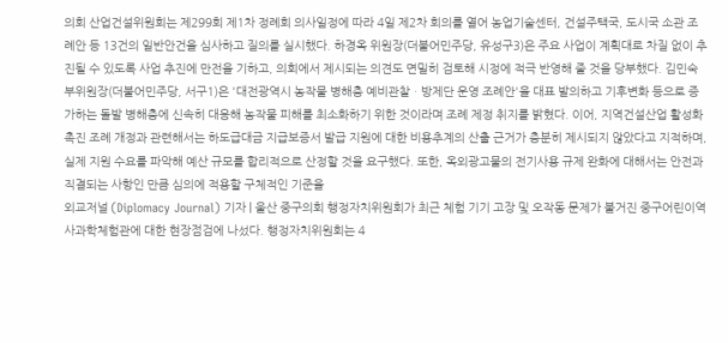의회 산업건설위원회는 제299회 제1차 정례회 의사일정에 따라 4일 제2차 회의를 열어 농업기술센터, 건설주택국, 도시국 소관 조례안 등 13건의 일반안건을 심사하고 질의를 실시했다. 하경옥 위원장(더불어민주당, 유성구3)은 주요 사업이 계획대로 차질 없이 추진될 수 있도록 사업 추진에 만전을 기하고, 의회에서 제시되는 의견도 면밀히 검토해 시정에 적극 반영해 줄 것을 당부했다. 김민숙 부위원장(더불어민주당, 서구1)은 '대전광역시 농작물 병해충 예비관찰ㆍ방제단 운영 조례안'을 대표 발의하고 기후변화 등으로 증가하는 돌발 병해충에 신속히 대응해 농작물 피해를 최소화하기 위한 것이라며 조례 제정 취지를 밝혔다. 이어, 지역건설산업 활성화 촉진 조례 개정과 관련해서는 하도급대금 지급보증서 발급 지원에 대한 비용추계의 산출 근거가 충분히 제시되지 않았다고 지적하며, 실제 지원 수요를 파악해 예산 규모를 합리적으로 산정할 것을 요구했다. 또한, 옥외광고물의 전기사용 규제 완화에 대해서는 안전과 직결되는 사항인 만큼 심의에 적용할 구체적인 기준을
외교저널 (Diplomacy Journal) 기자 | 울산 중구의회 행정자치위원회가 최근 체험 기기 고장 및 오작동 문제가 불거진 중구어린이역사과학체험관에 대한 현장점검에 나섰다. 행정자치위원회는 4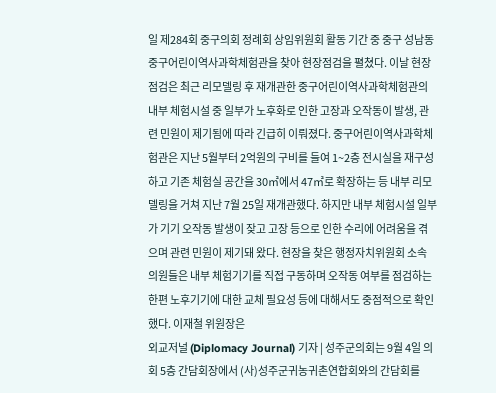일 제284회 중구의회 정례회 상임위원회 활동 기간 중 중구 성남동 중구어린이역사과학체험관을 찾아 현장점검을 펼쳤다. 이날 현장점검은 최근 리모델링 후 재개관한 중구어린이역사과학체험관의 내부 체험시설 중 일부가 노후화로 인한 고장과 오작동이 발생, 관련 민원이 제기됨에 따라 긴급히 이뤄졌다. 중구어린이역사과학체험관은 지난 5월부터 2억원의 구비를 들여 1~2층 전시실을 재구성하고 기존 체험실 공간을 30㎡에서 47㎡로 확장하는 등 내부 리모델링을 거쳐 지난 7월 25일 재개관했다. 하지만 내부 체험시설 일부가 기기 오작동 발생이 잦고 고장 등으로 인한 수리에 어려움을 겪으며 관련 민원이 제기돼 왔다. 현장을 찾은 행정자치위원회 소속 의원들은 내부 체험기기를 직접 구동하며 오작동 여부를 점검하는 한편 노후기기에 대한 교체 필요성 등에 대해서도 중점적으로 확인했다. 이재철 위원장은
외교저널 (Diplomacy Journal) 기자 | 성주군의회는 9월 4일 의회 5층 간담회장에서 (사)성주군귀농귀촌연합회와의 간담회를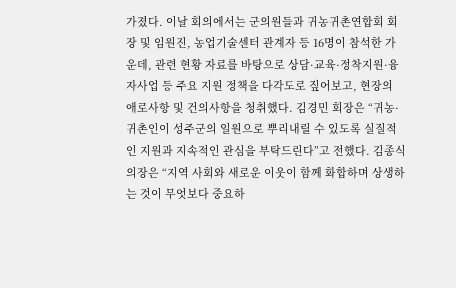가졌다. 이날 회의에서는 군의원들과 귀농귀촌연합회 회장 및 임원진, 농업기술센터 관계자 등 16명이 참석한 가운데, 관련 현황 자료를 바탕으로 상담·교육·정착지원·융자사업 등 주요 지원 정책을 다각도로 짚어보고, 현장의 애로사항 및 건의사항을 청취했다. 김경민 회장은 “귀농·귀촌인이 성주군의 일원으로 뿌리내릴 수 있도록 실질적인 지원과 지속적인 관심을 부탁드린다”고 전했다. 김종식 의장은 “지역 사회와 새로운 이웃이 함께 화합하며 상생하는 것이 무엇보다 중요하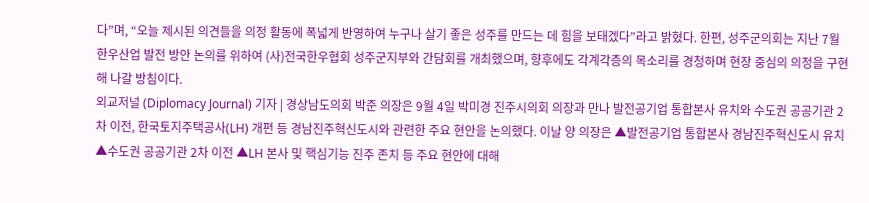다”며, “오늘 제시된 의견들을 의정 활동에 폭넓게 반영하여 누구나 살기 좋은 성주를 만드는 데 힘을 보태겠다”라고 밝혔다. 한편, 성주군의회는 지난 7월 한우산업 발전 방안 논의를 위하여 (사)전국한우협회 성주군지부와 간담회를 개최했으며, 향후에도 각계각층의 목소리를 경청하며 현장 중심의 의정을 구현해 나갈 방침이다.
외교저널 (Diplomacy Journal) 기자 | 경상남도의회 박준 의장은 9월 4일 박미경 진주시의회 의장과 만나 발전공기업 통합본사 유치와 수도권 공공기관 2차 이전, 한국토지주택공사(LH) 개편 등 경남진주혁신도시와 관련한 주요 현안을 논의했다. 이날 양 의장은 ▲발전공기업 통합본사 경남진주혁신도시 유치 ▲수도권 공공기관 2차 이전 ▲LH 본사 및 핵심기능 진주 존치 등 주요 현안에 대해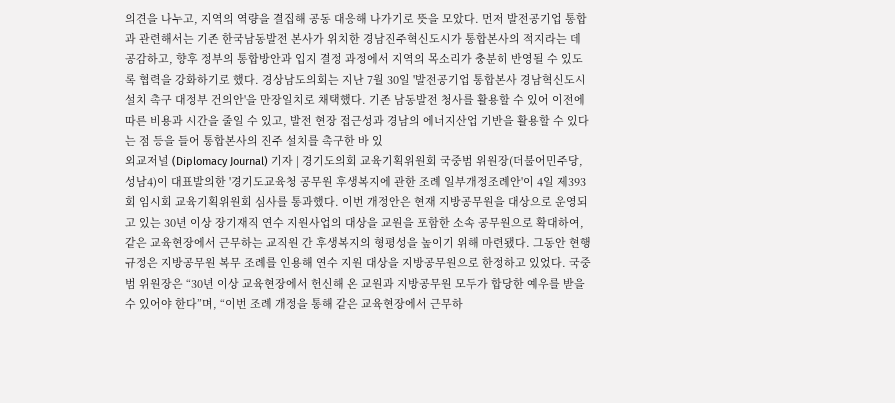의견을 나누고, 지역의 역량을 결집해 공동 대응해 나가기로 뜻을 모았다. 먼저 발전공기업 통합과 관련해서는 기존 한국남동발전 본사가 위치한 경남진주혁신도시가 통합본사의 적지라는 데 공감하고, 향후 정부의 통합방안과 입지 결정 과정에서 지역의 목소리가 충분히 반영될 수 있도록 협력을 강화하기로 했다. 경상남도의회는 지난 7월 30일 '발전공기업 통합본사 경남혁신도시 설치 촉구 대정부 건의안'을 만장일치로 채택했다. 기존 남동발전 청사를 활용할 수 있어 이전에 따른 비용과 시간을 줄일 수 있고, 발전 현장 접근성과 경남의 에너지산업 기반을 활용할 수 있다는 점 등을 들어 통합본사의 진주 설치를 촉구한 바 있
외교저널 (Diplomacy Journal) 기자 | 경기도의회 교육기획위원회 국중범 위원장(더불어민주당, 성남4)이 대표발의한 '경기도교육청 공무원 후생복지에 관한 조례 일부개정조례안'이 4일 제393회 임시회 교육기획위원회 심사를 통과했다. 이번 개정안은 현재 지방공무원을 대상으로 운영되고 있는 30년 이상 장기재직 연수 지원사업의 대상을 교원을 포함한 소속 공무원으로 확대하여, 같은 교육현장에서 근무하는 교직원 간 후생복지의 형평성을 높이기 위해 마련됐다. 그동안 현행 규정은 지방공무원 복무 조례를 인용해 연수 지원 대상을 지방공무원으로 한정하고 있었다. 국중범 위원장은 “30년 이상 교육현장에서 헌신해 온 교원과 지방공무원 모두가 합당한 예우를 받을 수 있어야 한다”며, “이번 조례 개정을 통해 같은 교육현장에서 근무하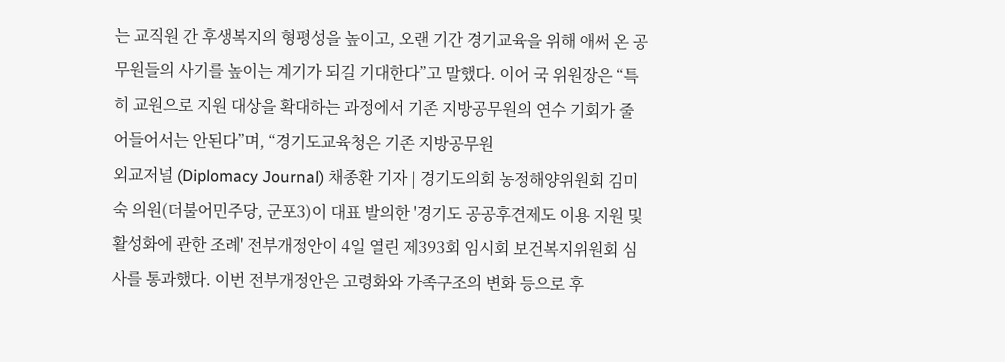는 교직원 간 후생복지의 형평성을 높이고, 오랜 기간 경기교육을 위해 애써 온 공무원들의 사기를 높이는 계기가 되길 기대한다”고 말했다. 이어 국 위원장은 “특히 교원으로 지원 대상을 확대하는 과정에서 기존 지방공무원의 연수 기회가 줄어들어서는 안된다”며, “경기도교육청은 기존 지방공무원
외교저널 (Diplomacy Journal) 채종환 기자 | 경기도의회 농정해양위원회 김미숙 의원(더불어민주당, 군포3)이 대표 발의한 '경기도 공공후견제도 이용 지원 및 활성화에 관한 조례' 전부개정안이 4일 열린 제393회 임시회 보건복지위원회 심사를 통과했다. 이번 전부개정안은 고령화와 가족구조의 변화 등으로 후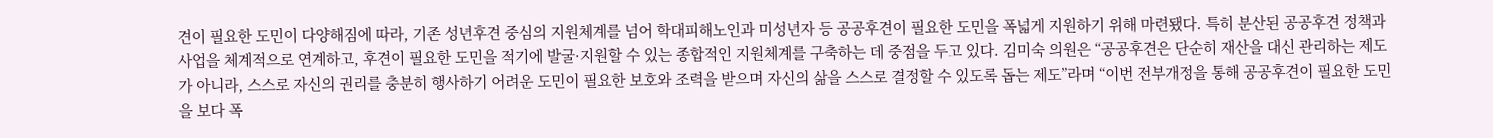견이 필요한 도민이 다양해짐에 따라, 기존 성년후견 중심의 지원체계를 넘어 학대피해노인과 미성년자 등 공공후견이 필요한 도민을 폭넓게 지원하기 위해 마련됐다. 특히 분산된 공공후견 정책과 사업을 체계적으로 연계하고, 후견이 필요한 도민을 적기에 발굴·지원할 수 있는 종합적인 지원체계를 구축하는 데 중점을 두고 있다. 김미숙 의원은 “공공후견은 단순히 재산을 대신 관리하는 제도가 아니라, 스스로 자신의 권리를 충분히 행사하기 어려운 도민이 필요한 보호와 조력을 받으며 자신의 삶을 스스로 결정할 수 있도록 돕는 제도”라며 “이번 전부개정을 통해 공공후견이 필요한 도민을 보다 폭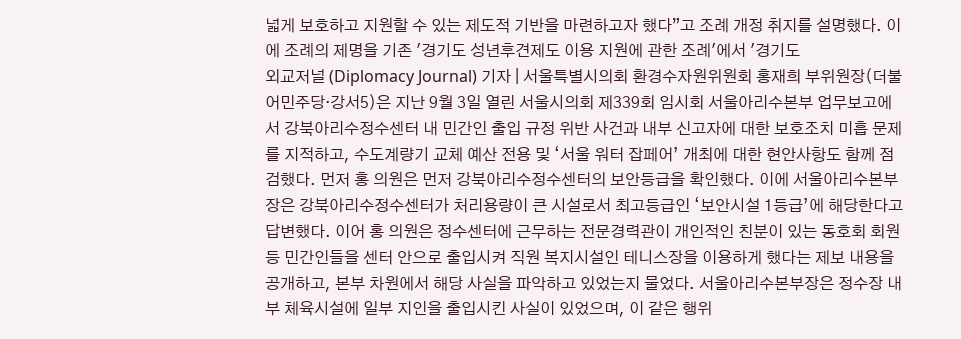넓게 보호하고 지원할 수 있는 제도적 기반을 마련하고자 했다”고 조례 개정 취지를 설명했다. 이에 조례의 제명을 기존 '경기도 성년후견제도 이용 지원에 관한 조례'에서 '경기도
외교저널 (Diplomacy Journal) 기자 | 서울특별시의회 환경수자원위원회 홍재희 부위원장(더불어민주당·강서5)은 지난 9월 3일 열린 서울시의회 제339회 임시회 서울아리수본부 업무보고에서 강북아리수정수센터 내 민간인 출입 규정 위반 사건과 내부 신고자에 대한 보호조치 미흡 문제를 지적하고, 수도계량기 교체 예산 전용 및 ‘서울 워터 잡페어’ 개최에 대한 현안사항도 함께 점검했다. 먼저 홍 의원은 먼저 강북아리수정수센터의 보안등급을 확인했다. 이에 서울아리수본부장은 강북아리수정수센터가 처리용량이 큰 시설로서 최고등급인 ‘보안시설 1등급’에 해당한다고 답변했다. 이어 홍 의원은 정수센터에 근무하는 전문경력관이 개인적인 친분이 있는 동호회 회원 등 민간인들을 센터 안으로 출입시켜 직원 복지시설인 테니스장을 이용하게 했다는 제보 내용을 공개하고, 본부 차원에서 해당 사실을 파악하고 있었는지 물었다. 서울아리수본부장은 정수장 내부 체육시설에 일부 지인을 출입시킨 사실이 있었으며, 이 같은 행위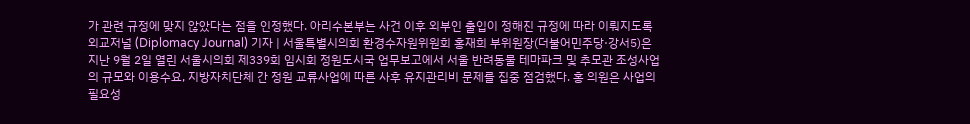가 관련 규정에 맞지 않았다는 점을 인정했다. 아리수본부는 사건 이후 외부인 출입이 정해진 규정에 따라 이뤄지도록
외교저널 (Diplomacy Journal) 기자 | 서울특별시의회 환경수자원위원회 홍재희 부위원장(더불어민주당·강서5)은 지난 9월 2일 열린 서울시의회 제339회 임시회 정원도시국 업무보고에서 서울 반려동물 테마파크 및 추모관 조성사업의 규모와 이용수요, 지방자치단체 간 정원 교류사업에 따른 사후 유지관리비 문제를 집중 점검했다. 홍 의원은 사업의 필요성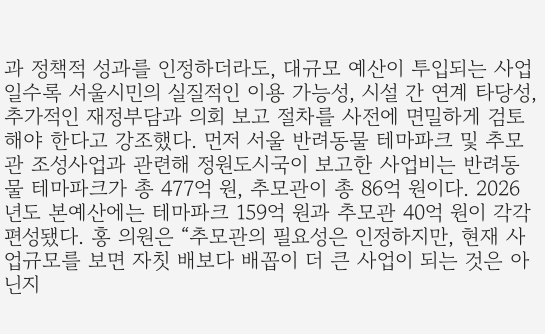과 정책적 성과를 인정하더라도, 대규모 예산이 투입되는 사업일수록 서울시민의 실질적인 이용 가능성, 시설 간 연계 타당성, 추가적인 재정부담과 의회 보고 절차를 사전에 면밀하게 검토해야 한다고 강조했다. 먼저 서울 반려동물 테마파크 및 추모관 조성사업과 관련해 정원도시국이 보고한 사업비는 반려동물 테마파크가 총 477억 원, 추모관이 총 86억 원이다. 2026년도 본예산에는 테마파크 159억 원과 추모관 40억 원이 각각 편성됐다. 홍 의원은 “추모관의 필요성은 인정하지만, 현재 사업규모를 보면 자칫 배보다 배꼽이 더 큰 사업이 되는 것은 아닌지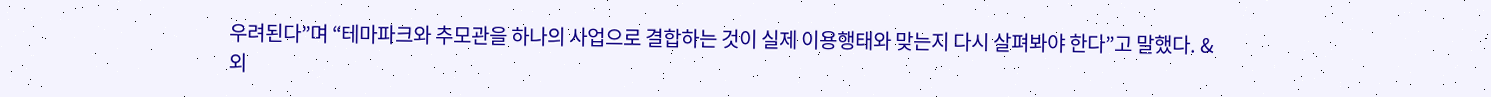우려된다”며 “테마파크와 추모관을 하나의 사업으로 결합하는 것이 실제 이용행태와 맞는지 다시 살펴봐야 한다”고 말했다. &
외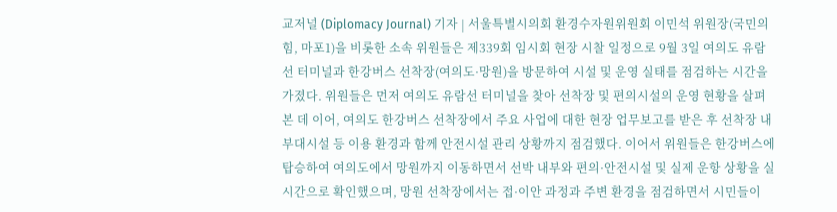교저널 (Diplomacy Journal) 기자 | 서울특별시의회 환경수자원위원회 이민석 위원장(국민의힘, 마포1)을 비롯한 소속 위원들은 제339회 임시회 현장 시찰 일정으로 9월 3일 여의도 유람선 터미널과 한강버스 선착장(여의도·망원)을 방문하여 시설 및 운영 실태를 점검하는 시간을 가졌다. 위원들은 먼저 여의도 유람선 터미널을 찾아 선착장 및 편의시설의 운영 현황을 살펴본 데 이어, 여의도 한강버스 선착장에서 주요 사업에 대한 현장 업무보고를 받은 후 선착장 내 부대시설 등 이용 환경과 함께 안전시설 관리 상황까지 점검했다. 이어서 위원들은 한강버스에 탑승하여 여의도에서 망원까지 이동하면서 선박 내부와 편의·안전시설 및 실제 운항 상황을 실시간으로 확인했으며, 망원 선착장에서는 접·이안 과정과 주변 환경을 점검하면서 시민들이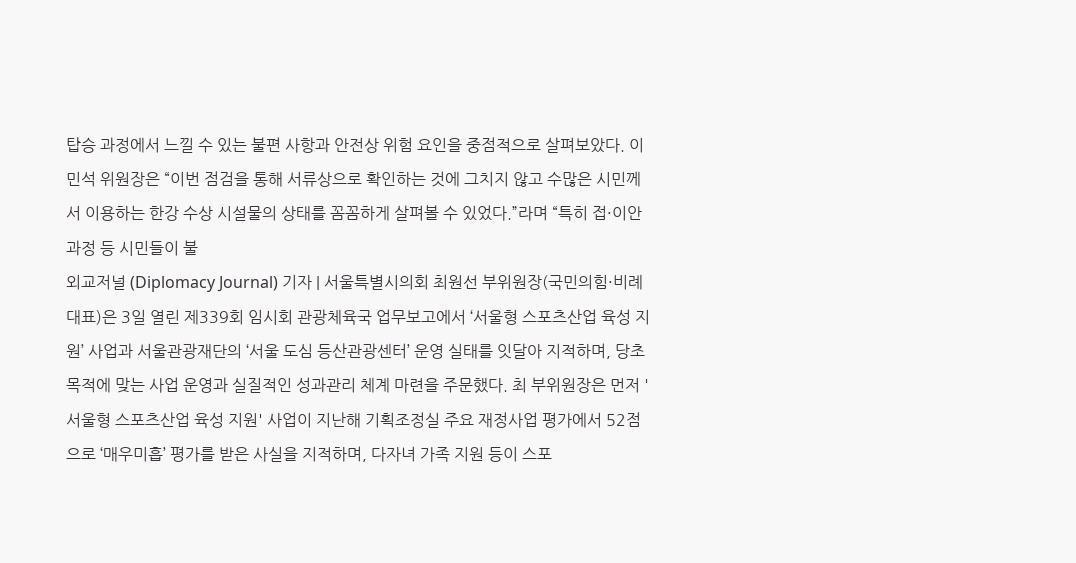탑승 과정에서 느낄 수 있는 불편 사항과 안전상 위험 요인을 중점적으로 살펴보았다. 이민석 위원장은 “이번 점검을 통해 서류상으로 확인하는 것에 그치지 않고 수많은 시민께서 이용하는 한강 수상 시설물의 상태를 꼼꼼하게 살펴볼 수 있었다.”라며 “특히 접·이안 과정 등 시민들이 불
외교저널 (Diplomacy Journal) 기자 | 서울특별시의회 최원선 부위원장(국민의힘·비례대표)은 3일 열린 제339회 임시회 관광체육국 업무보고에서 ‘서울형 스포츠산업 육성 지원’ 사업과 서울관광재단의 ‘서울 도심 등산관광센터’ 운영 실태를 잇달아 지적하며, 당초 목적에 맞는 사업 운영과 실질적인 성과관리 체계 마련을 주문했다. 최 부위원장은 먼저 '서울형 스포츠산업 육성 지원' 사업이 지난해 기획조정실 주요 재정사업 평가에서 52점으로 ‘매우미흡’ 평가를 받은 사실을 지적하며, 다자녀 가족 지원 등이 스포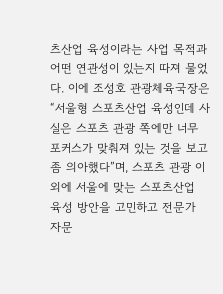츠산업 육성이라는 사업 목적과 어떤 연관성이 있는지 따져 물었다. 이에 조성호 관광체육국장은 “서울형 스포츠산업 육성인데 사실은 스포츠 관광 쪽에만 너무 포커스가 맞춰져 있는 것을 보고 좀 의아했다”며, 스포츠 관광 이외에 서울에 맞는 스포츠산업 육성 방안을 고민하고 전문가 자문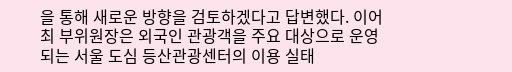을 통해 새로운 방향을 검토하겠다고 답변했다. 이어 최 부위원장은 외국인 관광객을 주요 대상으로 운영되는 서울 도심 등산관광센터의 이용 실태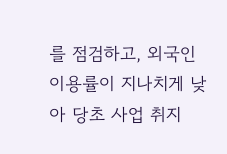를 점검하고, 외국인 이용률이 지나치게 낮아 당초 사업 취지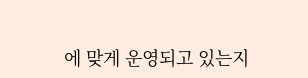에 맞게 운영되고 있는지